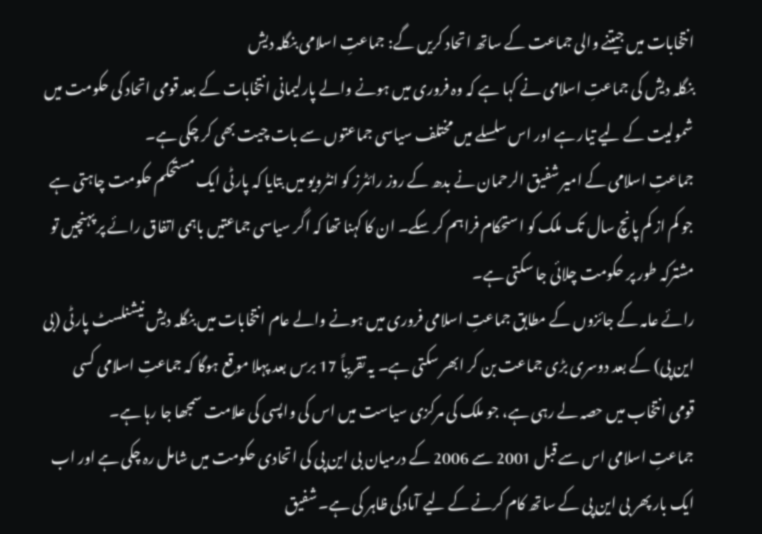انتخابات میں جیتنے والی جماعت کے ساتھ اتحاد کریں گے: جماعتِ اسلامی بنگلہ دیش
بنگلہ دیش کی جماعتِ اسلامی نے کہا ہے کہ وہ فروری میں ہونے والے پارلیمانی انتخابات کے بعد قومی اتحاد کی حکومت میں شمولیت کے لیے تیار ہے اور اس سلسلے میں مختلف سیاسی جماعتوں سے بات چیت بھی کر چکی ہے۔
جماعتِ اسلامی کے امیر شفیق الرحمان نے بدھ کے روز رائٹرز کو انٹرویو میں بتایا کہ پارٹی ایک مستحکم حکومت چاہتی ہے جو کم از کم پانچ سال تک ملک کو استحکام فراہم کر سکے۔ ان کا کہنا تھا کہ اگر سیاسی جماعتیں باہمی اتفاق رائے پر پہنچیں تو مشترکہ طور پر حکومت چلائی جا سکتی ہے۔
رائے عامہ کے جائزوں کے مطابق جماعتِ اسلامی فروری میں ہونے والے عام انتخابات میں بنگلہ دیش نیشنلسٹ پارٹی (بی این پی) کے بعد دوسری بڑی جماعت بن کر ابھر سکتی ہے۔ یہ تقریباً 17 برس بعد پہلا موقع ہوگا کہ جماعتِ اسلامی کسی قومی انتخاب میں حصہ لے رہی ہے، جو ملک کی مرکزی سیاست میں اس کی واپسی کی علامت سمجھا جا رہا ہے۔
جماعتِ اسلامی اس سے قبل 2001 سے 2006 کے درمیان بی این پی کی اتحادی حکومت میں شامل رہ چکی ہے اور اب ایک بار پھر بی این پی کے ساتھ کام کرنے کے لیے آمادگی ظاہر کی ہے۔ شفیق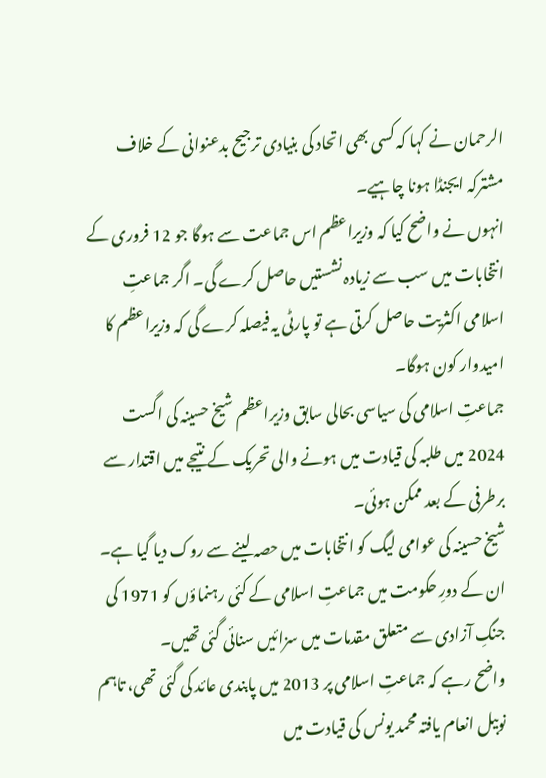الرحمان نے کہا کہ کسی بھی اتحاد کی بنیادی ترجیح بدعنوانی کے خلاف مشترکہ ایجنڈا ہونا چاہیے۔
انہوں نے واضح کیا کہ وزیراعظم اس جماعت سے ہوگا جو 12 فروری کے انتخابات میں سب سے زیادہ نشستیں حاصل کرے گی۔ اگر جماعتِ اسلامی اکثریت حاصل کرتی ہے تو پارٹی یہ فیصلہ کرے گی کہ وزیراعظم کا امیدوار کون ہوگا۔
جماعتِ اسلامی کی سیاسی بحالی سابق وزیراعظم شیخ حسینہ کی اگست 2024 میں طلبہ کی قیادت میں ہونے والی تحریک کے نتیجے میں اقتدار سے برطرفی کے بعد ممکن ہوئی۔
شیخ حسینہ کی عوامی لیگ کو انتخابات میں حصہ لینے سے روک دیا گیا ہے۔ ان کے دورِ حکومت میں جماعتِ اسلامی کے کئی رہنماؤں کو 1971 کی جنگِ آزادی سے متعلق مقدمات میں سزائیں سنائی گئی تھیں۔
واضح رہے کہ جماعتِ اسلامی پر 2013 میں پابندی عائد کی گئی تھی، تاہم نوبیل انعام یافتہ محمد یونس کی قیادت میں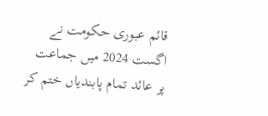قائم عبوری حکومت نے اگست 2024 میں جماعت پر عائد تمام پابندیاں ختم کر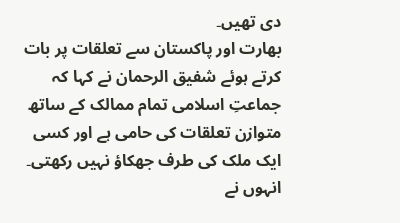دی تھیں۔
بھارت اور پاکستان سے تعلقات پر بات کرتے ہوئے شفیق الرحمان نے کہا کہ جماعتِ اسلامی تمام ممالک کے ساتھ متوازن تعلقات کی حامی ہے اور کسی ایک ملک کی طرف جھکاؤ نہیں رکھتی۔ انہوں نے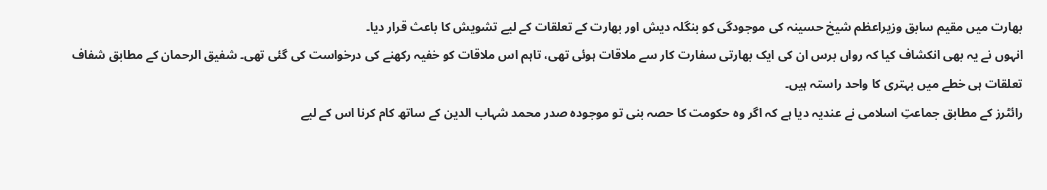بھارت میں مقیم سابق وزیراعظم شیخ حسینہ کی موجودگی کو بنگلہ دیش اور بھارت کے تعلقات کے لیے تشویش کا باعث قرار دیا۔
انہوں نے یہ بھی انکشاف کیا کہ رواں برس ان کی ایک بھارتی سفارت کار سے ملاقات ہوئی تھی، تاہم اس ملاقات کو خفیہ رکھنے کی درخواست کی گئی تھی۔ شفیق الرحمان کے مطابق شفاف تعلقات ہی خطے میں بہتری کا واحد راستہ ہیں۔
رائٹرز کے مطابق جماعتِ اسلامی نے عندیہ دیا ہے کہ اگر وہ حکومت کا حصہ بنی تو موجودہ صدر محمد شہاب الدین کے ساتھ کام کرنا اس کے لیے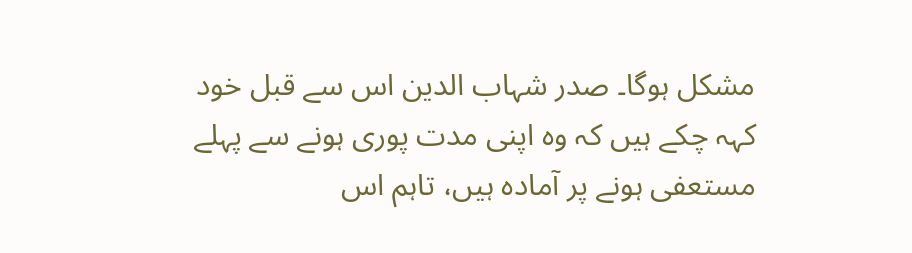مشکل ہوگا۔ صدر شہاب الدین اس سے قبل خود کہہ چکے ہیں کہ وہ اپنی مدت پوری ہونے سے پہلے مستعفی ہونے پر آمادہ ہیں، تاہم اس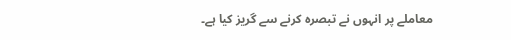معاملے پر انہوں نے تبصرہ کرنے سے گریز کیا ہے۔